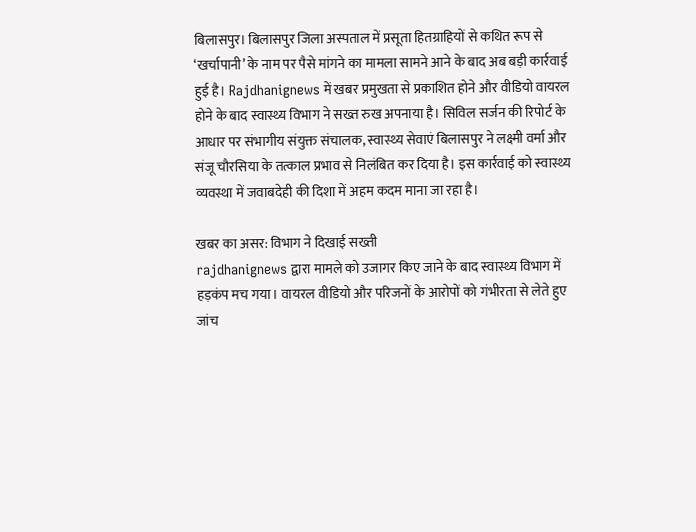बिलासपुर। बिलासपुर जिला अस्पताल में प्रसूता हितग्राहियों से कथित रूप से ‘खर्चापानी’ के नाम पर पैसे मांगने का मामला सामने आने के बाद अब बड़ी कार्रवाई हुई है। Rajdhanignews में खबर प्रमुखता से प्रकाशित होने और वीडियो वायरल होने के बाद स्वास्थ्य विभाग ने सख्त रुख अपनाया है। सिविल सर्जन की रिपोर्ट के आधार पर संभागीय संयुक्त संचालक, स्वास्थ्य सेवाएं बिलासपुर ने लक्ष्मी वर्मा और संजू चौरसिया के तत्काल प्रभाव से निलंबित कर दिया है। इस कार्रवाई को स्वास्थ्य व्यवस्था में जवाबदेही की दिशा में अहम कदम माना जा रहा है।

खबर का असर: विभाग ने दिखाई सख्ती
rajdhanignews द्वारा मामले को उजागर किए जाने के बाद स्वास्थ्य विभाग में हड़कंप मच गया। वायरल वीडियो और परिजनों के आरोपों को गंभीरता से लेते हुए जांच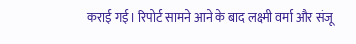कराई गई। रिपोर्ट सामने आने के बाद लक्ष्मी वर्मा और संजू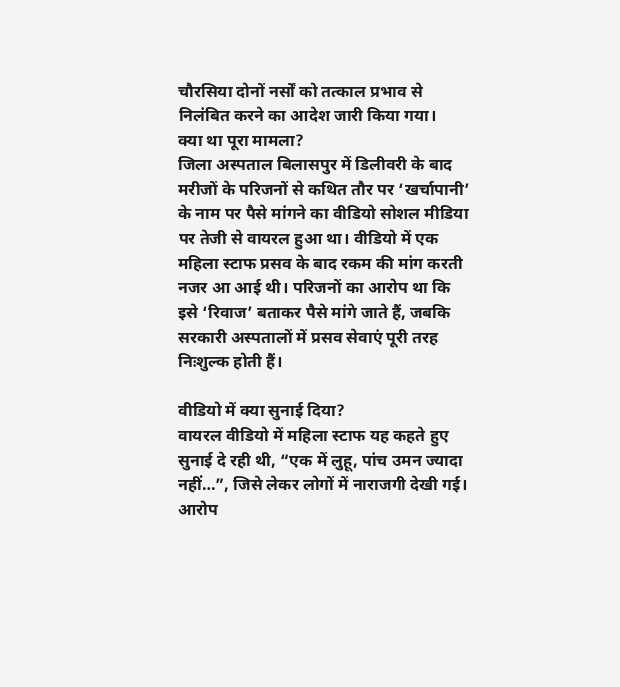चौरसिया दोनों नर्सों को तत्काल प्रभाव से निलंबित करने का आदेश जारी किया गया।
क्या था पूरा मामला?
जिला अस्पताल बिलासपुर में डिलीवरी के बाद मरीजों के परिजनों से कथित तौर पर ‘खर्चापानी’ के नाम पर पैसे मांगने का वीडियो सोशल मीडिया पर तेजी से वायरल हुआ था। वीडियो में एक महिला स्टाफ प्रसव के बाद रकम की मांग करती नजर आ आई थी। परिजनों का आरोप था कि इसे ‘रिवाज’ बताकर पैसे मांगे जाते हैं, जबकि सरकारी अस्पतालों में प्रसव सेवाएं पूरी तरह निःशुल्क होती हैं।

वीडियो में क्या सुनाई दिया?
वायरल वीडियो में महिला स्टाफ यह कहते हुए सुनाई दे रही थी, “एक में लुहू, पांच उमन ज्यादा नहीं…”, जिसे लेकर लोगों में नाराजगी देखी गई। आरोप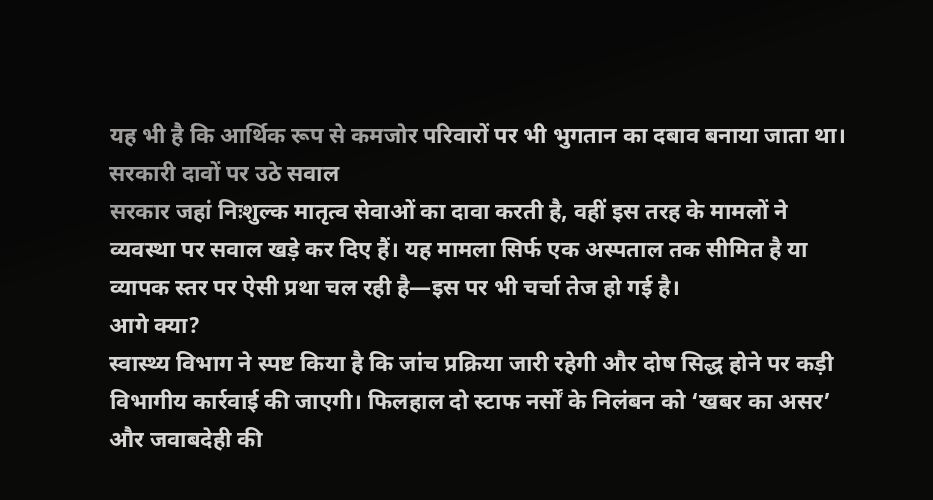यह भी है कि आर्थिक रूप से कमजोर परिवारों पर भी भुगतान का दबाव बनाया जाता था।
सरकारी दावों पर उठे सवाल
सरकार जहां निःशुल्क मातृत्व सेवाओं का दावा करती है, वहीं इस तरह के मामलों ने व्यवस्था पर सवाल खड़े कर दिए हैं। यह मामला सिर्फ एक अस्पताल तक सीमित है या व्यापक स्तर पर ऐसी प्रथा चल रही है—इस पर भी चर्चा तेज हो गई है।
आगे क्या?
स्वास्थ्य विभाग ने स्पष्ट किया है कि जांच प्रक्रिया जारी रहेगी और दोष सिद्ध होने पर कड़ी विभागीय कार्रवाई की जाएगी। फिलहाल दो स्टाफ नर्सों के निलंबन को ‘खबर का असर’ और जवाबदेही की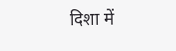दिशा में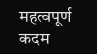महत्वपूर्ण कदम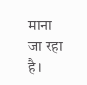माना जा रहा है।